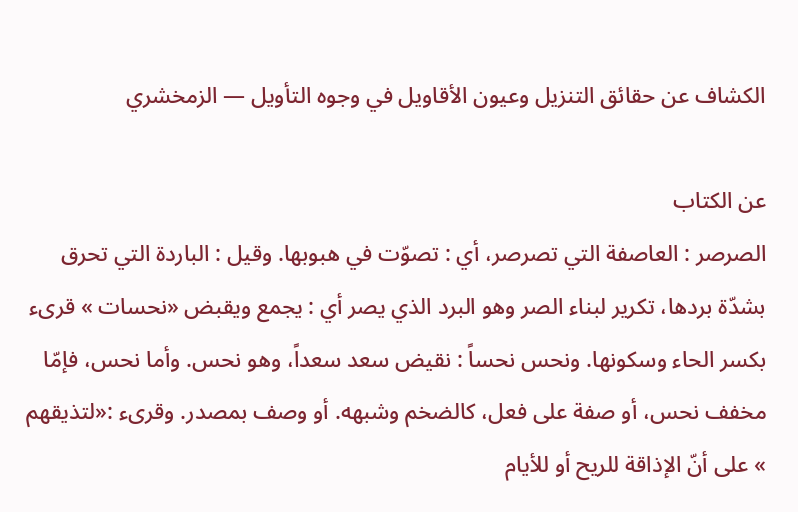الكشاف عن حقائق التنزيل وعيون الأقاويل في وجوه التأويل — الزمخشري

عن الكتاب
الصرصر : العاصفة التي تصرصر، أي : تصوّت في هبوبها. وقيل : الباردة التي تحرق بشدّة بردها، تكرير لبناء الصر وهو البرد الذي يصر أي : يجمع ويقبض «نحسات » قرىء بكسر الحاء وسكونها. ونحس نحساً : نقيض سعد سعداً، وهو نحس. وأما نحس، فإمّا مخفف نحس، أو صفة على فعل، كالضخم وشبهه. أو وصف بمصدر. وقرىء :«لتذيقهم » على أنّ الإذاقة للريح أو للأيام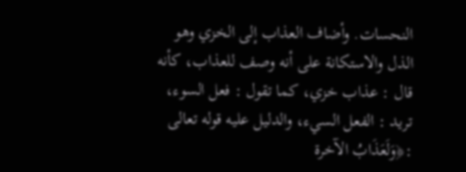النحسات. وأضاف العذاب إلى الخزي وهو الذل والاستكانة على أنه وصف للعذاب، كأنه قال : عذاب خزي، كما تقول : فعل السوء، تريد : الفعل السيء، والدليل عليه قوله تعالى :﴿وَلَعَذَابُ الآخرة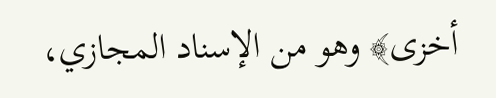أخزى﴾ وهو من الإسناد المجازي،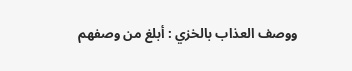ووصف العذاب بالخزي : أبلغ من وصفهم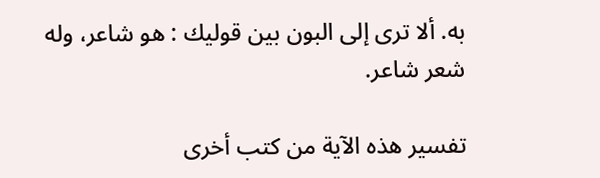به. ألا ترى إلى البون بين قوليك : هو شاعر، وله شعر شاعر.

تفسير هذه الآية من كتب أخرى